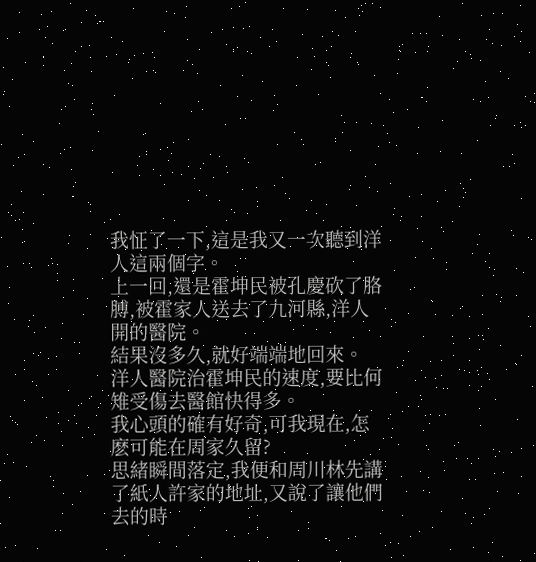我怔了一下,這是我又一次聽到洋人這兩個字。
上一回,還是霍坤民被孔慶砍了胳膊,被霍家人送去了九河縣,洋人開的醫院。
結果沒多久,就好端端地回來。
洋人醫院治霍坤民的速度,要比何雉受傷去醫館快得多。
我心頭的確有好奇,可我現在,怎麽可能在周家久留?
思緒瞬間落定,我便和周川林先講了紙人許家的地址,又說了讓他們去的時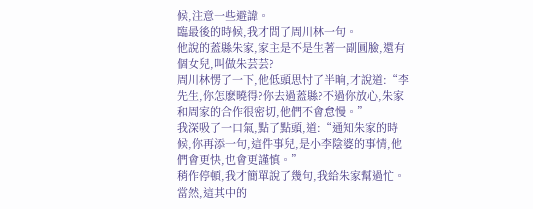候,注意一些避諱。
臨最後的時候,我才問了周川林一句。
他說的蓋縣朱家,家主是不是生著一副圓臉,還有個女兒,叫做朱芸芸?
周川林愣了一下,他低頭思忖了半晌,才說道:“李先生,你怎麽曉得?你去過蓋縣?不過你放心,朱家和周家的合作很密切,他們不會怠慢。”
我深吸了一口氣,點了點頭,道:“通知朱家的時候,你再添一句,這件事兒,是小李陰婆的事情,他們會更快,也會更謹慎。”
稍作停頓,我才簡單說了幾句,我給朱家幫過忙。
當然,這其中的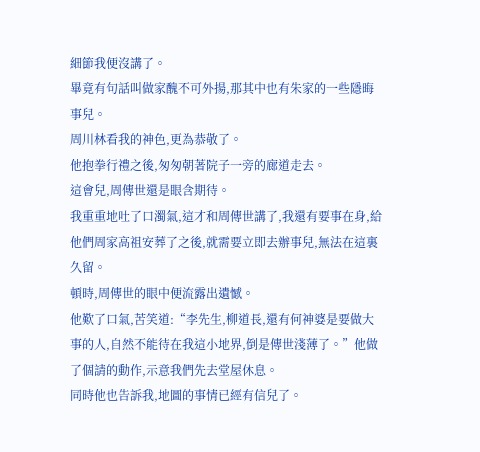細節我便沒講了。
畢竟有句話叫做家醜不可外揚,那其中也有朱家的一些隱晦事兒。
周川林看我的神色,更為恭敬了。
他抱拳行禮之後,匆匆朝著院子一旁的廊道走去。
這會兒,周傳世還是眼含期待。
我重重地吐了口濁氣,這才和周傳世講了,我還有要事在身,給他們周家高祖安葬了之後,就需要立即去辦事兒,無法在這裏久留。
頓時,周傳世的眼中便流露出遺憾。
他歎了口氣,苦笑道:“李先生,柳道長,還有何神婆是要做大事的人,自然不能待在我這小地界,倒是傳世淺薄了。”他做了個請的動作,示意我們先去堂屋休息。
同時他也告訴我,地圖的事情已經有信兒了。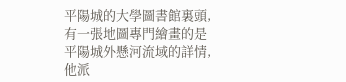平陽城的大學圖書館裏頭,有一張地圖專門繪畫的是平陽城外懸河流域的詳情,他派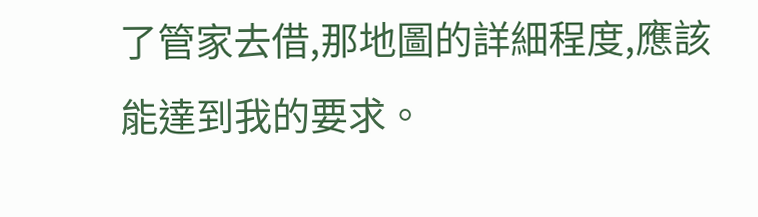了管家去借,那地圖的詳細程度,應該能達到我的要求。